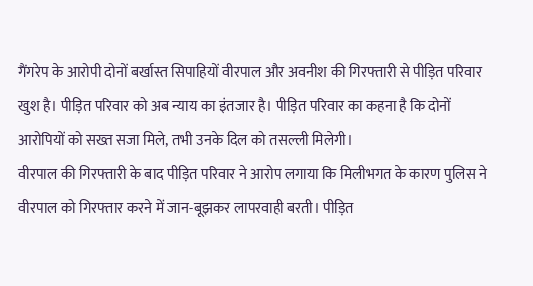गैंगरेप के आरोपी दोनों बर्खास्त सिपाहियों वीरपाल और अवनीश की गिरफ्तारी से पीड़ित परिवार खुश है। पीड़ित परिवार को अब न्याय का इंतजार है। पीड़ित परिवार का कहना है कि दोनों आरोपियों को सख्त सजा मिले, तभी उनके दिल को तसल्ली मिलेगी।
वीरपाल की गिरफ्तारी के बाद पीड़ित परिवार ने आरोप लगाया कि मिलीभगत के कारण पुलिस ने वीरपाल को गिरफ्तार करने में जान-बूझकर लापरवाही बरती। पीड़ित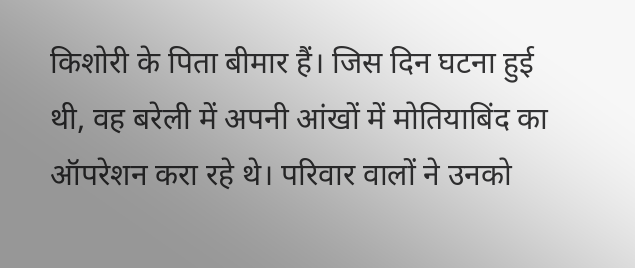किशोरी के पिता बीमार हैं। जिस दिन घटना हुई थी, वह बरेली में अपनी आंखों में मोतियाबिंद का ऑपरेशन करा रहे थे। परिवार वालों ने उनको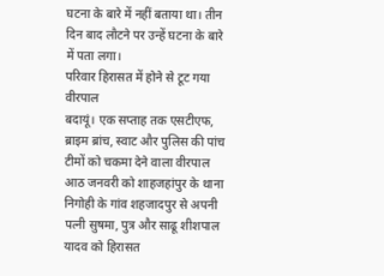घटना के बारे में नहीं बताया था। तीन दिन बाद लौटने पर उन्हें घटना के बारे में पता लगा।
परिवार हिरासत में होने से टूट गया वीरपाल
बदायूं। एक सप्ताह तक एसटीएफ, ब्राइम ब्रांच, स्वाट और पुलिस की पांच टीमों को चकमा देने वाला वीरपाल आठ जनवरी को शाहजहांपुर के थाना निगोही के गांव शहजादपुर से अपनी पत्नी सुषमा, पुत्र और साढू शीशपाल यादव को हिरासत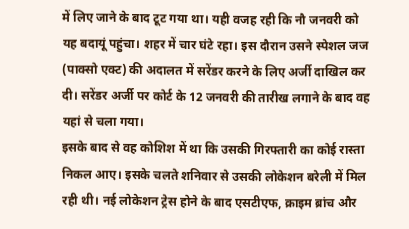में लिए जाने के बाद टूट गया था। यही वजह रही कि नौ जनवरी को यह बदायूं पहुंचा। शहर में चार घंटे रहा। इस दौरान उसने स्पेशल जज (पाक्सो एक्ट) की अदालत में सरेंडर करने के लिए अर्जी दाखिल कर दी। सरेंडर अर्जी पर कोर्ट के 12 जनवरी की तारीख लगाने के बाद वह यहां से चला गया।
इसके बाद से वह कोशिश में था कि उसकी गिरफ्तारी का कोई रास्ता निकल आए। इसके चलते शनिवार से उसकी लोकेशन बरेली में मिल रही थी। नई लोकेशन ट्रेस होने के बाद एसटीएफ, क्राइम ब्रांच और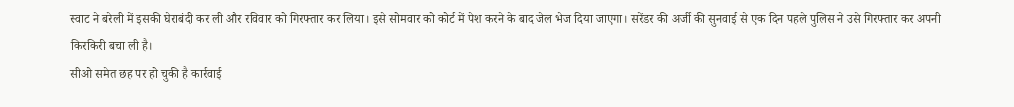स्वाट ने बरेली में इसकी घेराबंदी कर ली और रविवार को गिरफ्तार कर लिया। इसे सोमवार को कोर्ट में पेश करने के बाद जेल भेज दिया जाएगा। सरेंडर की अर्जी की सुनवाई से एक दिन पहले पुलिस ने उसे गिरफ्तार कर अपनी किरकिरी बचा ली है।
सीओ समेत छह पर हो चुकी है कार्रवाई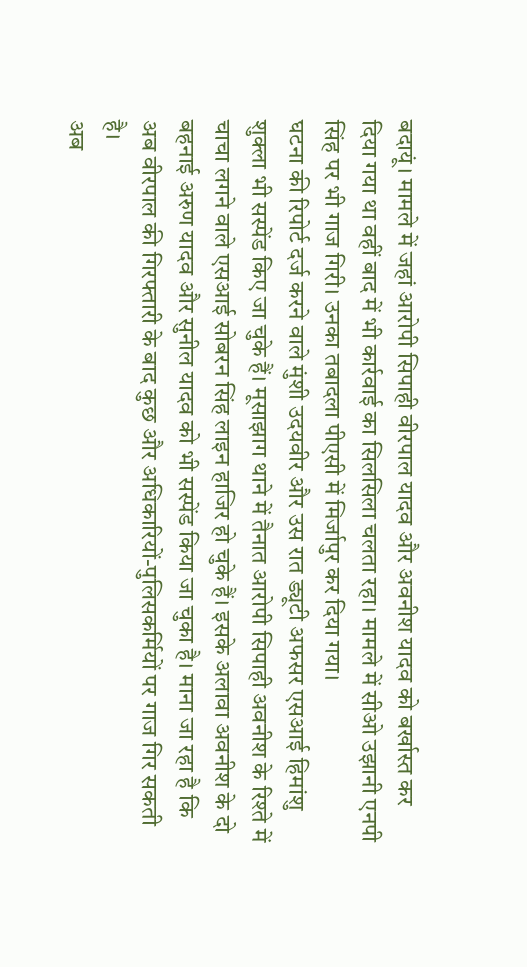बदायूं। मामले में जहां आरोपी सिपाही वीरपाल यादव और अवनीश यादव को बर्खास्त कर दिया गया था वहीं बाद में भी कार्रवाई का सिलसिला चलता रहा। मामले में सीओ उझानी एनपी सिंह पर भी गाज गिरी। उनका तबादला पीएसी में मिर्जापुर कर दिया गया।
घटना की रिपोर्ट दर्ज करने वाले मुंशी उदयवीर और उस रात ड्यूटी अफसर एसआई हिमांशु शुक्ला भी सस्पेंड किए जा चुके हैं। मूसाझाग थाने में तैनात आरोपी सिपाही अवनीश के रिश्ते में चाचा लगने वाले एसआई सोबरन सिंह लाइन हाजिर हो चुके हैं। इसके अलावा अवनीश के दो बहनाई अरुण यादव और सुनील यादव को भी सस्पेंड किया जा चुका है। माना जा रहा है कि अब वीरपाल की गिरफ्तारी के बाद कुछ और अधिकारियों-पुलिसकर्मियों पर गाज गिर सकती है।
अब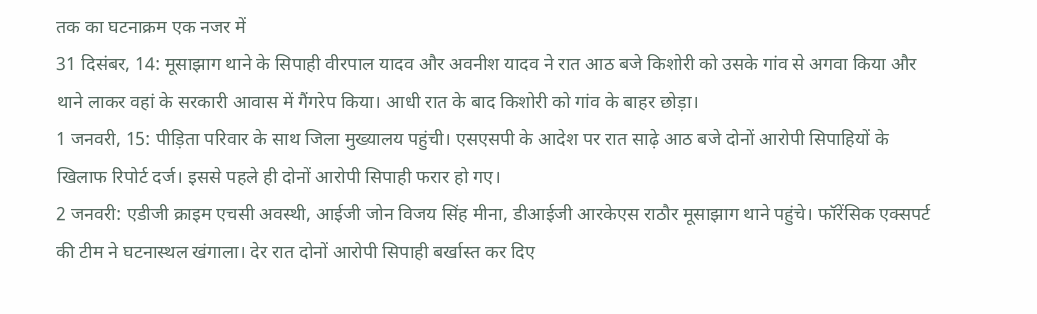तक का घटनाक्रम एक नजर में
31 दिसंबर, 14: मूसाझाग थाने के सिपाही वीरपाल यादव और अवनीश यादव ने रात आठ बजे किशोरी को उसके गांव से अगवा किया और थाने लाकर वहां के सरकारी आवास में गैंगरेप किया। आधी रात के बाद किशोरी को गांव के बाहर छोड़ा।
1 जनवरी, 15: पीड़िता परिवार के साथ जिला मुख्यालय पहुंची। एसएसपी के आदेश पर रात साढ़े आठ बजे दोनों आरोपी सिपाहियों के खिलाफ रिपोर्ट दर्ज। इससे पहले ही दोनों आरोपी सिपाही फरार हो गए।
2 जनवरी: एडीजी क्राइम एचसी अवस्थी, आईजी जोन विजय सिंह मीना, डीआईजी आरकेएस राठौर मूसाझाग थाने पहुंचे। फॉरेंसिक एक्सपर्ट की टीम ने घटनास्थल खंगाला। देर रात दोनों आरोपी सिपाही बर्खास्त कर दिए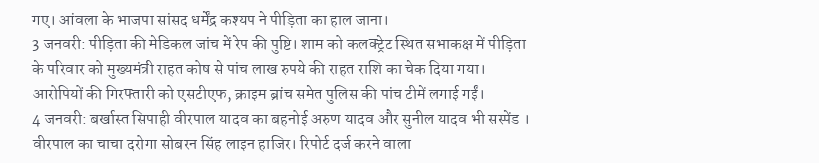गए। आंवला के भाजपा सांसद धर्मेंद्र कश्यप ने पीड़िता का हाल जाना।
3 जनवरी: पीड़िता की मेडिकल जांच में रेप की पुष्टि। शाम को कलक्ट्रेट स्थित सभाकक्ष में पीड़िता के परिवार को मुख्यमंत्री राहत कोष से पांच लाख रुपये की राहत राशि का चेक दिया गया। आरोपियों की गिरफ्तारी को एसटीएफ, क्राइम ब्रांच समेत पुलिस की पांच टीमें लगाई गईं।
4 जनवरी: बर्खास्त सिपाही वीरपाल यादव का बहनोई अरुण यादव और सुनील यादव भी सस्पेंड । वीरपाल का चाचा दरोगा सोबरन सिंह लाइन हाजिर। रिपोर्ट दर्ज करने वाला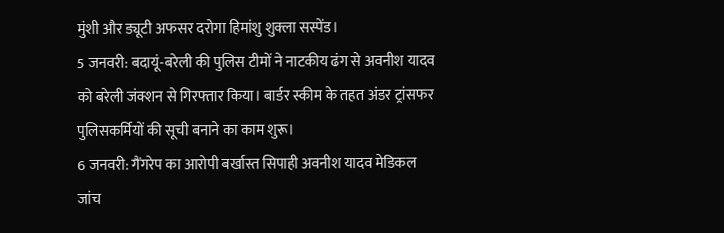मुंशी और ड्यूटी अफसर दरोगा हिमांशु शुक्ला सस्पेंड।
5 जनवरी: बदायूं-बरेली की पुलिस टीमों ने नाटकीय ढंग से अवनीश यादव को बरेली जंक्शन से गिरफ्तार किया। बार्डर स्कीम के तहत अंडर ट्रांसफर पुलिसकर्मियों की सूची बनाने का काम शुरू।
6 जनवरी: गैंगरेप का आरोपी बर्खास्त सिपाही अवनीश यादव मेडिकल जांच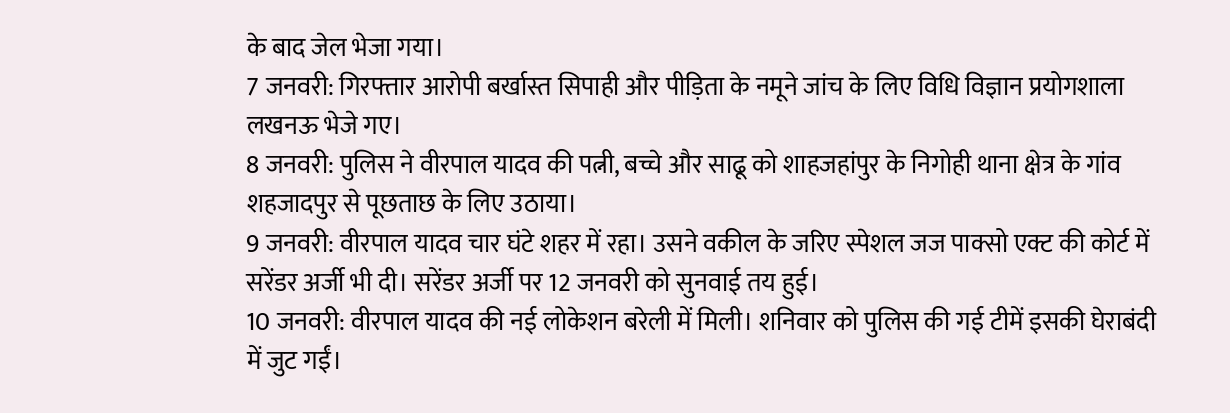के बाद जेल भेजा गया।
7 जनवरी: गिरफ्तार आरोपी बर्खास्त सिपाही और पीड़िता के नमूने जांच के लिए विधि विज्ञान प्रयोगशाला लखनऊ भेजे गए।
8 जनवरी: पुलिस ने वीरपाल यादव की पत्नी, बच्चे और साढू को शाहजहांपुर के निगोही थाना क्षेत्र के गांव शहजादपुर से पूछताछ के लिए उठाया।
9 जनवरी: वीरपाल यादव चार घंटे शहर में रहा। उसने वकील के जरिए स्पेशल जज पाक्सो एक्ट की कोर्ट में सरेंडर अर्जी भी दी। सरेंडर अर्जी पर 12 जनवरी को सुनवाई तय हुई।
10 जनवरी: वीरपाल यादव की नई लोकेशन बरेली में मिली। शनिवार को पुलिस की गई टीमें इसकी घेराबंदी में जुट गईं।